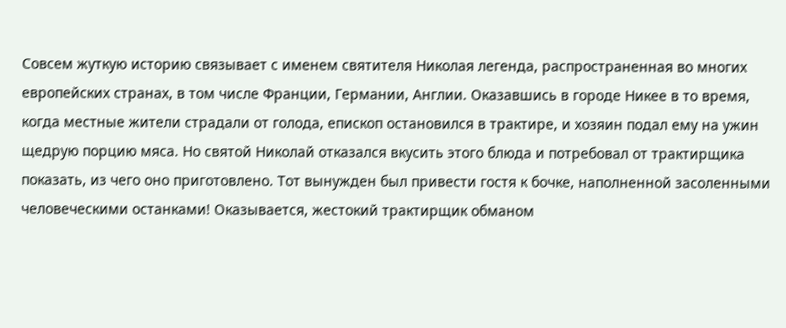Совсем жуткую историю связывает с именем святителя Николая легенда, распространенная во многих европейских странах, в том числе Франции, Германии, Англии. Оказавшись в городе Никее в то время, когда местные жители страдали от голода, епископ остановился в трактире, и хозяин подал ему на ужин щедрую порцию мяса. Но святой Николай отказался вкусить этого блюда и потребовал от трактирщика показать, из чего оно приготовлено. Тот вынужден был привести гостя к бочке, наполненной засоленными человеческими останками! Оказывается, жестокий трактирщик обманом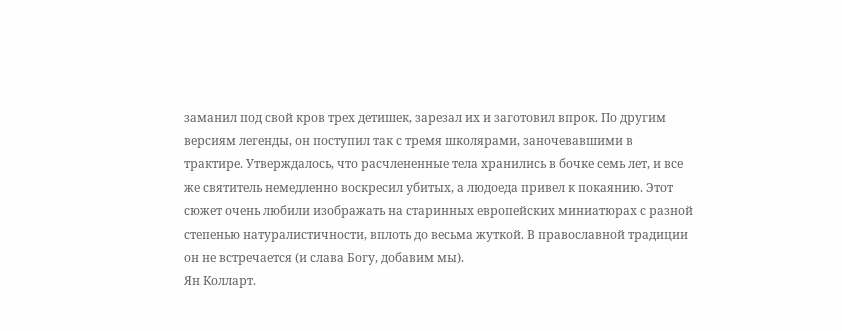заманил под свой кров трех детишек, зарезал их и заготовил впрок. По другим версиям легенды, он поступил так с тремя школярами, заночевавшими в трактире. Утверждалось, что расчлененные тела хранились в бочке семь лет, и все же святитель немедленно воскресил убитых, а людоеда привел к покаянию. Этот сюжет очень любили изображать на старинных европейских миниатюрах с разной степенью натуралистичности, вплоть до весьма жуткой. В православной традиции он не встречается (и слава Богу, добавим мы).
Ян Колларт.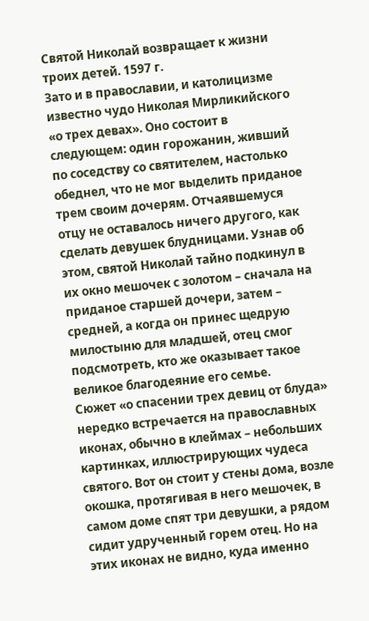Святой Николай возвращает к жизни троих детей. 1597 г.
Зато и в православии, и католицизме известно чудо Николая Мирликийского «о трех девах». Оно состоит в следующем: один горожанин, живший по соседству со святителем, настолько обеднел, что не мог выделить приданое трем своим дочерям. Отчаявшемуся отцу не оставалось ничего другого, как сделать девушек блудницами. Узнав об этом, святой Николай тайно подкинул в их окно мешочек с золотом – сначала на приданое старшей дочери, затем – средней, а когда он принес щедрую милостыню для младшей, отец смог подсмотреть, кто же оказывает такое великое благодеяние его семье.
Сюжет «о спасении трех девиц от блуда» нередко встречается на православных иконах, обычно в клеймах – небольших картинках, иллюстрирующих чудеса святого. Вот он стоит у стены дома, возле окошка, протягивая в него мешочек, в самом доме спят три девушки, а рядом сидит удрученный горем отец. Но на этих иконах не видно, куда именно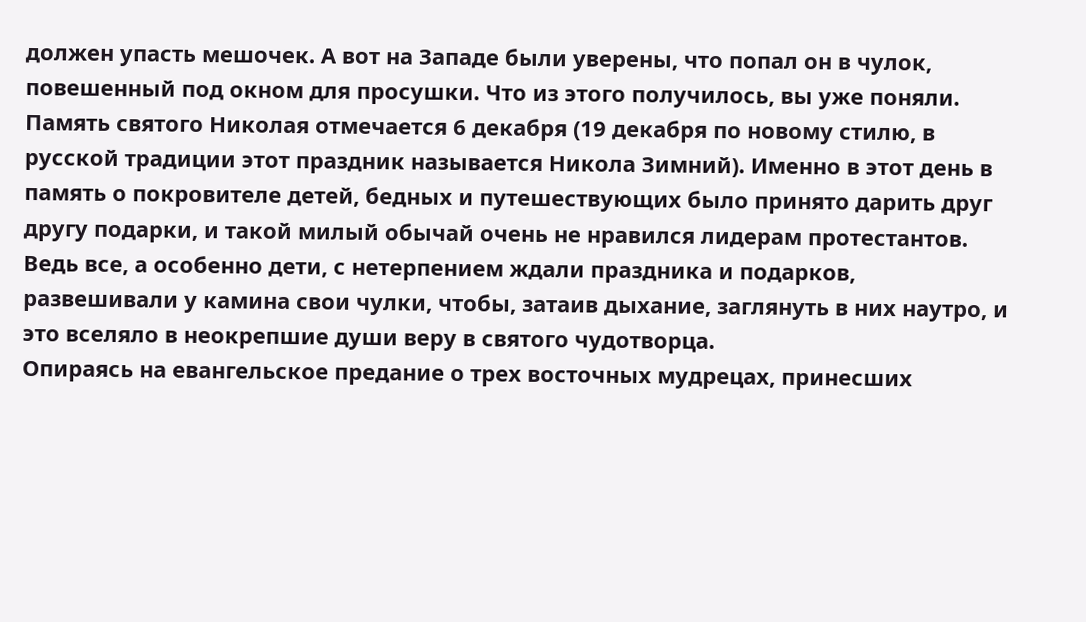должен упасть мешочек. А вот на Западе были уверены, что попал он в чулок, повешенный под окном для просушки. Что из этого получилось, вы уже поняли.
Память святого Николая отмечается 6 декабря (19 декабря по новому стилю, в русской традиции этот праздник называется Никола Зимний). Именно в этот день в память о покровителе детей, бедных и путешествующих было принято дарить друг другу подарки, и такой милый обычай очень не нравился лидерам протестантов. Ведь все, а особенно дети, с нетерпением ждали праздника и подарков, развешивали у камина свои чулки, чтобы, затаив дыхание, заглянуть в них наутро, и это вселяло в неокрепшие души веру в святого чудотворца.
Опираясь на евангельское предание о трех восточных мудрецах, принесших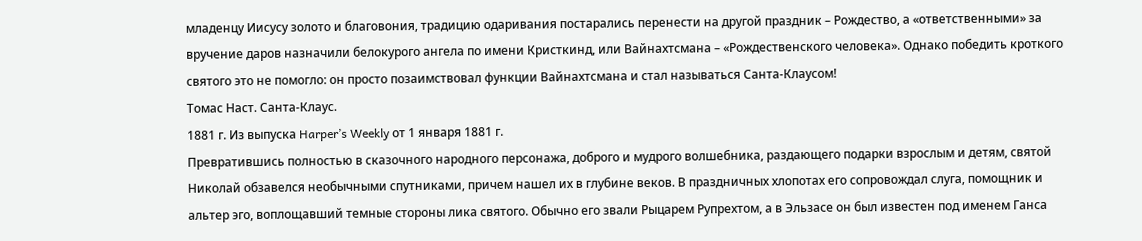младенцу Иисусу золото и благовония, традицию одаривания постарались перенести на другой праздник – Рождество, а «ответственными» за вручение даров назначили белокурого ангела по имени Кристкинд, или Вайнахтсмана – «Рождественского человека». Однако победить кроткого святого это не помогло: он просто позаимствовал функции Вайнахтсмана и стал называться Санта-Клаусом!
Томас Наст. Санта-Клаус.
1881 г. Из выпуска Harper’s Weekly от 1 января 1881 г.
Превратившись полностью в сказочного народного персонажа, доброго и мудрого волшебника, раздающего подарки взрослым и детям, святой Николай обзавелся необычными спутниками, причем нашел их в глубине веков. В праздничных хлопотах его сопровождал слуга, помощник и альтер эго, воплощавший темные стороны лика святого. Обычно его звали Рыцарем Рупрехтом, а в Эльзасе он был известен под именем Ганса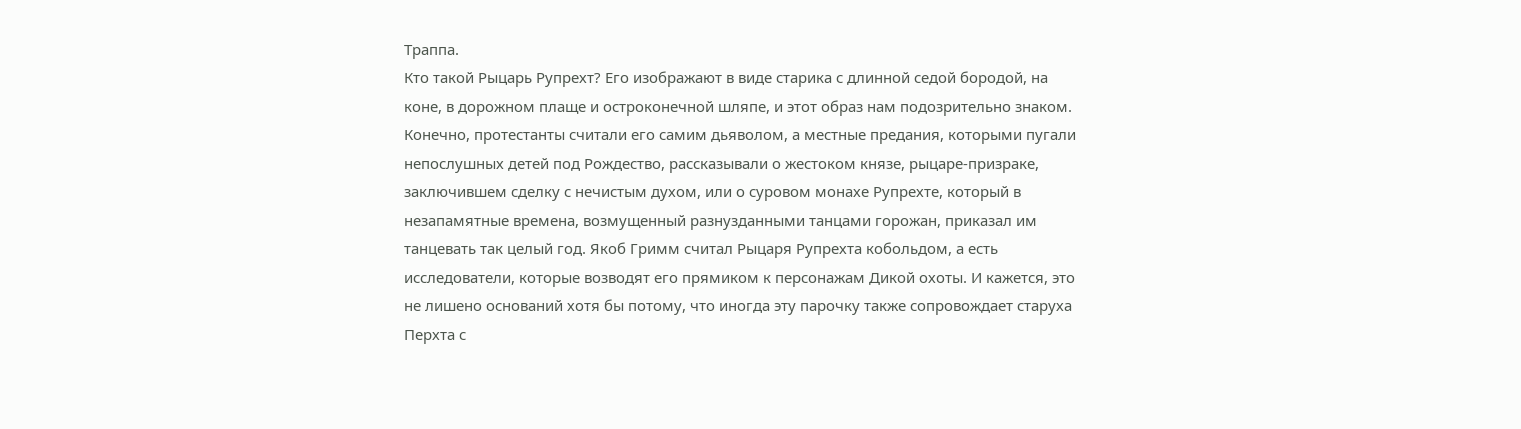Траппа.
Кто такой Рыцарь Рупрехт? Его изображают в виде старика с длинной седой бородой, на коне, в дорожном плаще и остроконечной шляпе, и этот образ нам подозрительно знаком. Конечно, протестанты считали его самим дьяволом, а местные предания, которыми пугали непослушных детей под Рождество, рассказывали о жестоком князе, рыцаре-призраке, заключившем сделку с нечистым духом, или о суровом монахе Рупрехте, который в незапамятные времена, возмущенный разнузданными танцами горожан, приказал им танцевать так целый год. Якоб Гримм считал Рыцаря Рупрехта кобольдом, а есть исследователи, которые возводят его прямиком к персонажам Дикой охоты. И кажется, это не лишено оснований хотя бы потому, что иногда эту парочку также сопровождает старуха Перхта с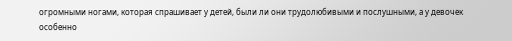огромными ногами, которая спрашивает у детей, были ли они трудолюбивыми и послушными, а у девочек особенно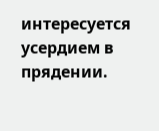интересуется усердием в прядении.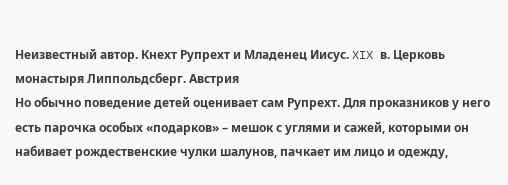Неизвестный автор. Кнехт Рупрехт и Младенец Иисус. XIX в. Церковь монастыря Липпольдсберг. Австрия
Но обычно поведение детей оценивает сам Рупрехт. Для проказников у него есть парочка особых «подарков» – мешок с углями и сажей, которыми он набивает рождественские чулки шалунов, пачкает им лицо и одежду,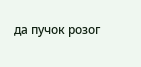да пучок розог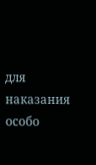для наказания особо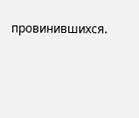провинившихся.